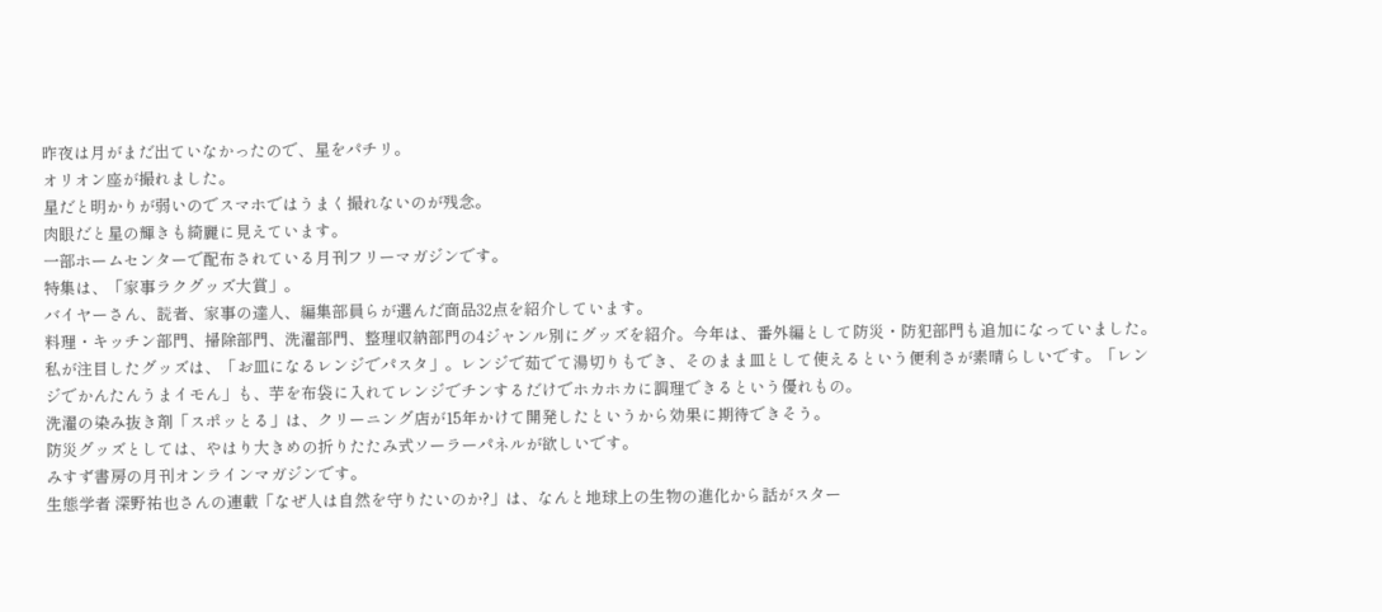昨夜は月がまだ出ていなかったので、星をパチリ。
オリオン座が撮れました。
星だと明かりが弱いのでスマホではうまく撮れないのが残念。
肉眼だと星の輝きも綺麗に見えています。
一部ホームセンターで配布されている月刊フリーマガジンです。
特集は、「家事ラクグッズ大賞」。
バイヤーさん、読者、家事の達人、編集部員らが選んだ商品32点を紹介しています。
料理・キッチン部門、掃除部門、洗濯部門、整理収納部門の4ジャンル別にグッズを紹介。今年は、番外編として防災・防犯部門も追加になっていました。
私が注目したグッズは、「お皿になるレンジでパスタ」。レンジで茹でて湯切りもでき、そのまま皿として使えるという便利さが素晴らしいです。「レンジでかんたんうまイモん」も、芋を布袋に入れてレンジでチンするだけでホカホカに調理できるという優れもの。
洗濯の染み抜き剤「スポッとる」は、クリーニング店が15年かけて開発したというから効果に期待できそう。
防災グッズとしては、やはり大きめの折りたたみ式ソーラーパネルが欲しいです。
みすず書房の月刊オンラインマガジンです。
生態学者 深野祐也さんの連載「なぜ人は自然を守りたいのか?」は、なんと地球上の生物の進化から話がスター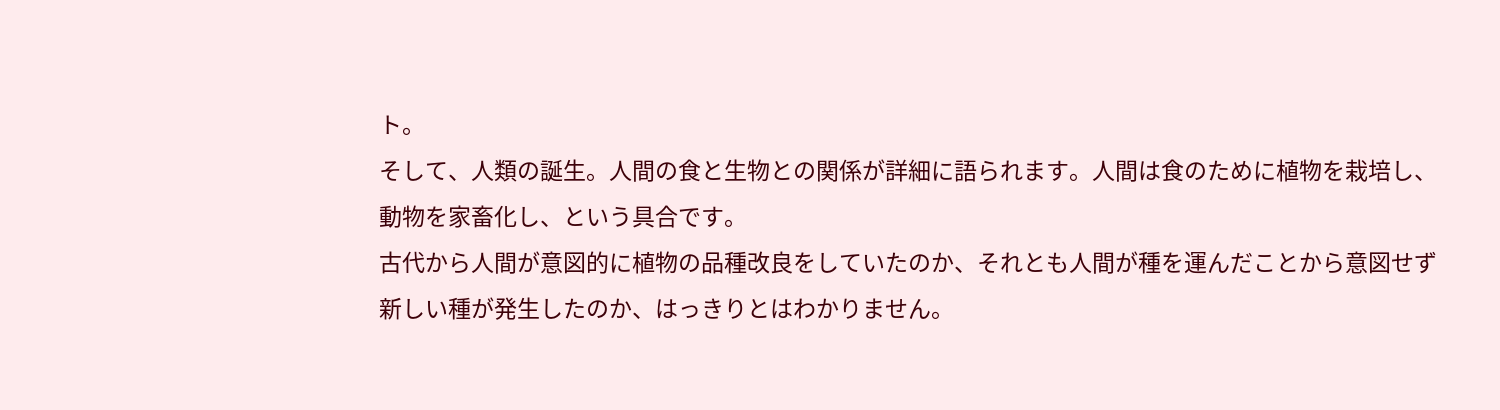ト。
そして、人類の誕生。人間の食と生物との関係が詳細に語られます。人間は食のために植物を栽培し、動物を家畜化し、という具合です。
古代から人間が意図的に植物の品種改良をしていたのか、それとも人間が種を運んだことから意図せず新しい種が発生したのか、はっきりとはわかりません。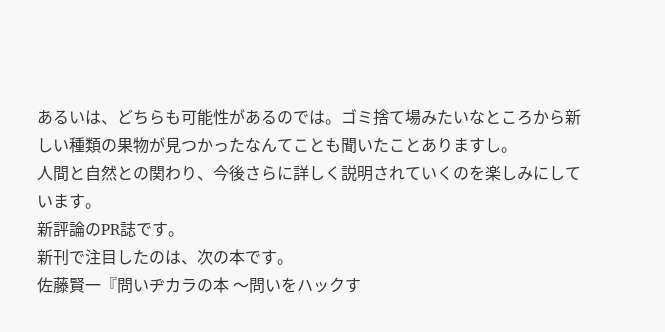あるいは、どちらも可能性があるのでは。ゴミ捨て場みたいなところから新しい種類の果物が見つかったなんてことも聞いたことありますし。
人間と自然との関わり、今後さらに詳しく説明されていくのを楽しみにしています。
新評論のPR誌です。
新刊で注目したのは、次の本です。
佐藤賢一『問いヂカラの本 〜問いをハックす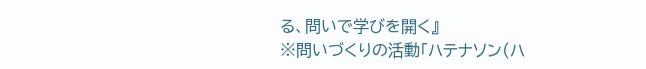る、問いで学びを開く』
※問いづくりの活動「ハテナソン(ハ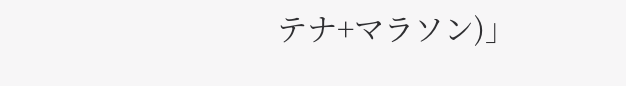テナ+マラソン)」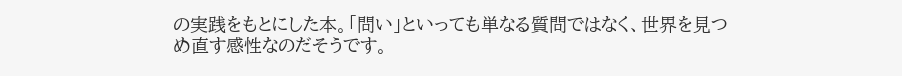の実践をもとにした本。「問い」といっても単なる質問ではなく、世界を見つめ直す感性なのだそうです。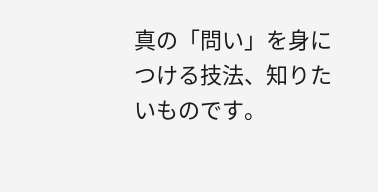真の「問い」を身につける技法、知りたいものです。